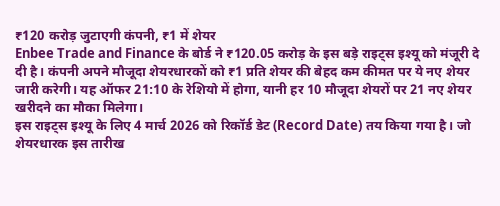₹120 करोड़ जुटाएगी कंपनी, ₹1 में शेयर
Enbee Trade and Finance के बोर्ड ने ₹120.05 करोड़ के इस बड़े राइट्स इश्यू को मंजूरी दे दी है। कंपनी अपने मौजूदा शेयरधारकों को ₹1 प्रति शेयर की बेहद कम कीमत पर ये नए शेयर जारी करेगी। यह ऑफर 21:10 के रेशियो में होगा, यानी हर 10 मौजूदा शेयरों पर 21 नए शेयर खरीदने का मौका मिलेगा।
इस राइट्स इश्यू के लिए 4 मार्च 2026 को रिकॉर्ड डेट (Record Date) तय किया गया है। जो शेयरधारक इस तारीख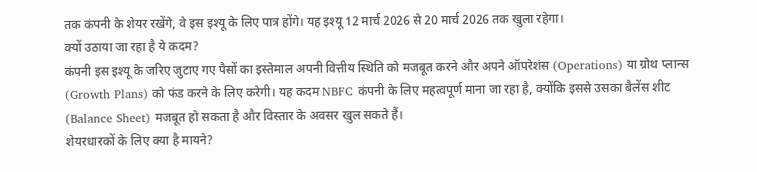तक कंपनी के शेयर रखेंगे, वे इस इश्यू के लिए पात्र होंगे। यह इश्यू 12 मार्च 2026 से 20 मार्च 2026 तक खुला रहेगा।
क्यों उठाया जा रहा है ये कदम?
कंपनी इस इश्यू के जरिए जुटाए गए पैसों का इस्तेमाल अपनी वित्तीय स्थिति को मजबूत करने और अपने ऑपरेशंस (Operations) या ग्रोथ प्लान्स (Growth Plans) को फंड करने के लिए करेगी। यह कदम NBFC कंपनी के लिए महत्वपूर्ण माना जा रहा है, क्योंकि इससे उसका बैलेंस शीट (Balance Sheet) मजबूत हो सकता है और विस्तार के अवसर खुल सकते हैं।
शेयरधारकों के लिए क्या है मायने?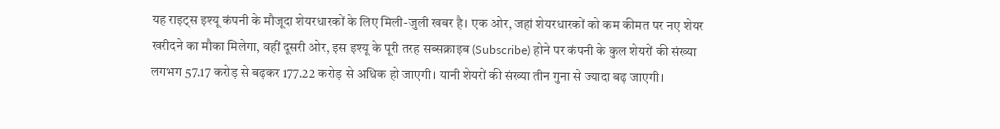यह राइट्स इश्यू कंपनी के मौजूदा शेयरधारकों के लिए मिली-जुली खबर है। एक ओर, जहां शेयरधारकों को कम कीमत पर नए शेयर खरीदने का मौका मिलेगा, वहीं दूसरी ओर, इस इश्यू के पूरी तरह सब्सक्राइब (Subscribe) होने पर कंपनी के कुल शेयरों की संख्या लगभग 57.17 करोड़ से बढ़कर 177.22 करोड़ से अधिक हो जाएगी। यानी शेयरों की संख्या तीन गुना से ज्यादा बढ़ जाएगी।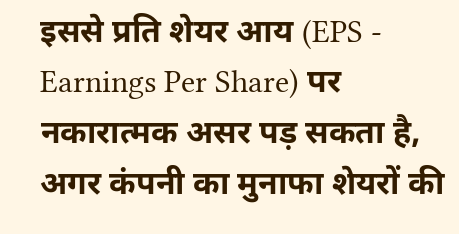इससे प्रति शेयर आय (EPS - Earnings Per Share) पर नकारात्मक असर पड़ सकता है, अगर कंपनी का मुनाफा शेयरों की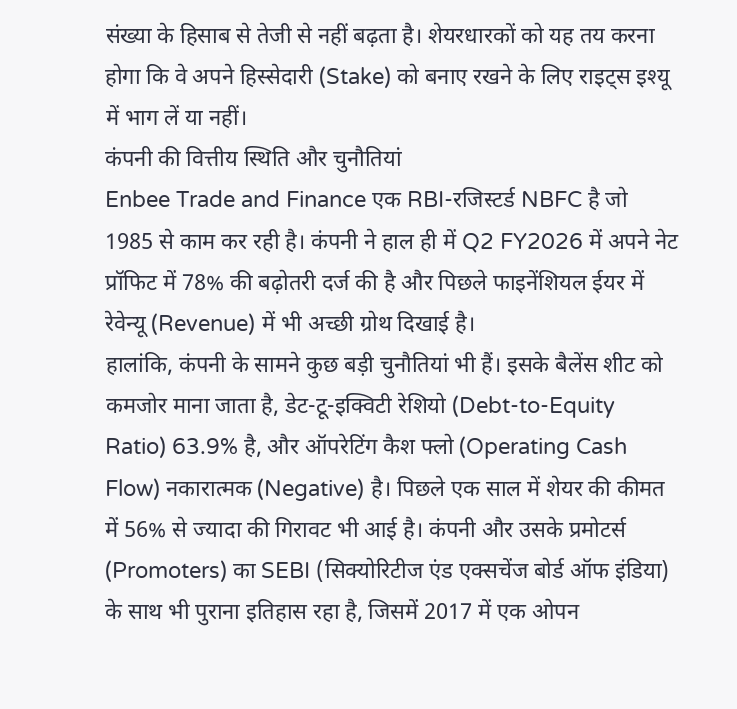संख्या के हिसाब से तेजी से नहीं बढ़ता है। शेयरधारकों को यह तय करना होगा कि वे अपने हिस्सेदारी (Stake) को बनाए रखने के लिए राइट्स इश्यू में भाग लें या नहीं।
कंपनी की वित्तीय स्थिति और चुनौतियां
Enbee Trade and Finance एक RBI-रजिस्टर्ड NBFC है जो 1985 से काम कर रही है। कंपनी ने हाल ही में Q2 FY2026 में अपने नेट प्रॉफिट में 78% की बढ़ोतरी दर्ज की है और पिछले फाइनेंशियल ईयर में रेवेन्यू (Revenue) में भी अच्छी ग्रोथ दिखाई है।
हालांकि, कंपनी के सामने कुछ बड़ी चुनौतियां भी हैं। इसके बैलेंस शीट को कमजोर माना जाता है, डेट-टू-इक्विटी रेशियो (Debt-to-Equity Ratio) 63.9% है, और ऑपरेटिंग कैश फ्लो (Operating Cash Flow) नकारात्मक (Negative) है। पिछले एक साल में शेयर की कीमत में 56% से ज्यादा की गिरावट भी आई है। कंपनी और उसके प्रमोटर्स (Promoters) का SEBI (सिक्योरिटीज एंड एक्सचेंज बोर्ड ऑफ इंडिया) के साथ भी पुराना इतिहास रहा है, जिसमें 2017 में एक ओपन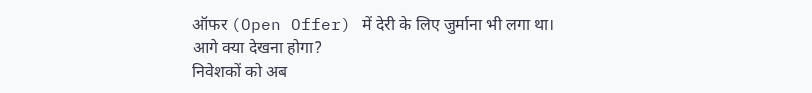ऑफर (Open Offer) में देरी के लिए जुर्माना भी लगा था।
आगे क्या देखना होगा?
निवेशकों को अब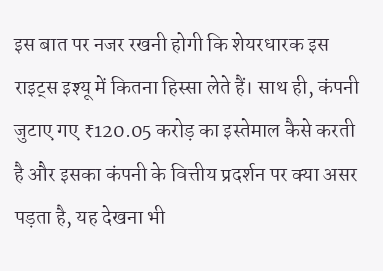इस बात पर नजर रखनी होगी कि शेयरधारक इस राइट्स इश्यू में कितना हिस्सा लेते हैं। साथ ही, कंपनी जुटाए गए ₹120.05 करोड़ का इस्तेमाल कैसे करती है और इसका कंपनी के वित्तीय प्रदर्शन पर क्या असर पड़ता है, यह देखना भी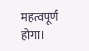महत्वपूर्ण होगा।